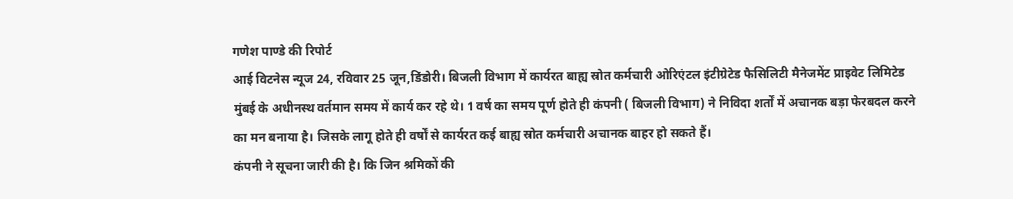गणेश पाण्डे की रिपोर्ट
आई विटनेस न्यूज 24, रविवार 25 जून,डिंडोरी। बिजली विभाग में कार्यरत बाह्य स्रोत कर्मचारी ओरिएंटल इंटीग्रेटेड फैसिलिटी मैनेजमेंट प्राइवेट लिमिटेड मुंबई के अधीनस्थ वर्तमान समय में कार्य कर रहे थे। 1 वर्ष का समय पूर्ण होते ही कंपनी ( बिजली विभाग) ने निविदा शर्तों में अचानक बड़ा फेरबदल करने का मन बनाया है। जिसके लागू होते ही वर्षों से कार्यरत कई बाह्य स्रोत कर्मचारी अचानक बाहर हो सकते हैं।
कंपनी ने सूचना जारी की है। कि जिन श्रमिकों की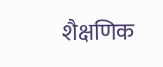शैक्षणिक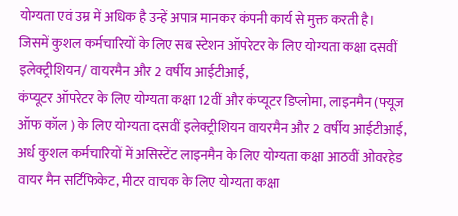योग्यता एवं उम्र में अधिक है उन्हें अपात्र मानकर कंपनी कार्य से मुक्त करती है।
जिसमें कुशल कर्मचारियों के लिए सब स्टेशन ऑपरेटर के लिए योग्यता कक्षा दसवीं इलेक्ट्रीशियन/ वायरमैन और 2 वर्षीय आईटीआई,
कंप्यूटर ऑपरेटर के लिए योग्यता कक्षा 12वीं और कंप्यूटर डिप्लोमा, लाइनमैन (फ्यूज ऑफ कॉल ) के लिए योग्यता दसवीं इलेक्ट्रीशियन वायरमैन और 2 वर्षीय आईटीआई,
अर्ध कुशल कर्मचारियों में असिस्टेंट लाइनमैन के लिए योग्यता कक्षा आठवीं ओवरहेड वायर मैन सर्टिफिकेट, मीटर वाचक के लिए योग्यता कक्षा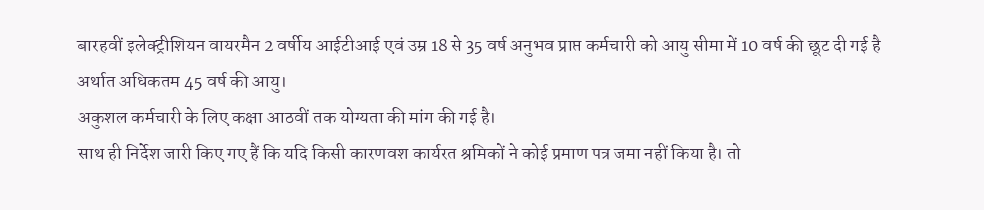बारहवीं इलेक्ट्रीशियन वायरमैन 2 वर्षीय आईटीआई एवं उम्र 18 से 35 वर्ष अनुभव प्राप्त कर्मचारी को आयु सीमा में 10 वर्ष की छूट दी गई है अर्थात अधिकतम 45 वर्ष की आयु।
अकुशल कर्मचारी के लिए कक्षा आठवीं तक योग्यता की मांग की गई है।
साथ ही निर्देश जारी किए गए हैं कि यदि किसी कारणवश कार्यरत श्रमिकों ने कोई प्रमाण पत्र जमा नहीं किया है। तो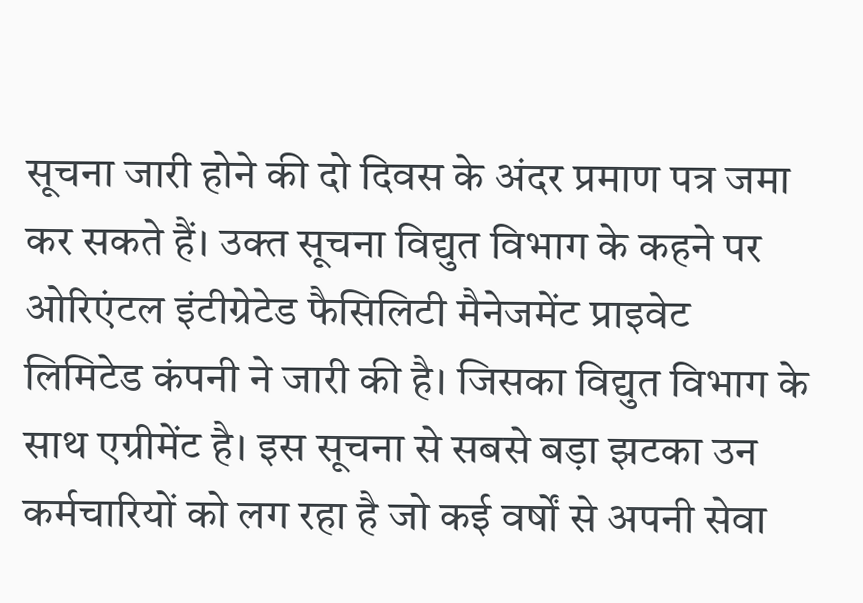सूचना जारी होने की दो दिवस के अंदर प्रमाण पत्र जमा कर सकते हैं। उक्त सूचना विद्युत विभाग के कहने पर ओरिएंटल इंटीग्रेटेड फैसिलिटी मैनेजमेंट प्राइवेट लिमिटेड कंपनी ने जारी की है। जिसका विद्युत विभाग के साथ एग्रीमेंट है। इस सूचना से सबसे बड़ा झटका उन कर्मचारियों को लग रहा है जो कई वर्षों से अपनी सेवा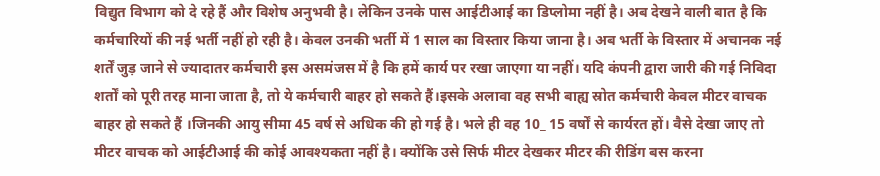विद्युत विभाग को दे रहे हैं और विशेष अनुभवी है। लेकिन उनके पास आईटीआई का डिप्लोमा नहीं है। अब देखने वाली बात है कि कर्मचारियों की नई भर्ती नहीं हो रही है। केवल उनकी भर्ती में 1 साल का विस्तार किया जाना है। अब भर्ती के विस्तार में अचानक नई शर्तें जुड़ जाने से ज्यादातर कर्मचारी इस असमंजस में है कि हमें कार्य पर रखा जाएगा या नहीं। यदि कंपनी द्वारा जारी की गई निविदा शर्तों को पूरी तरह माना जाता है, तो ये कर्मचारी बाहर हो सकते हैं।इसके अलावा वह सभी बाह्य स्रोत कर्मचारी केवल मीटर वाचक बाहर हो सकते हैं ।जिनकी आयु सीमा 45 वर्ष से अधिक की हो गई है। भले ही वह 10_ 15 वर्षों से कार्यरत हों। वैसे देखा जाए तो मीटर वाचक को आईटीआई की कोई आवश्यकता नहीं है। क्योंकि उसे सिर्फ मीटर देखकर मीटर की रीडिंग बस करना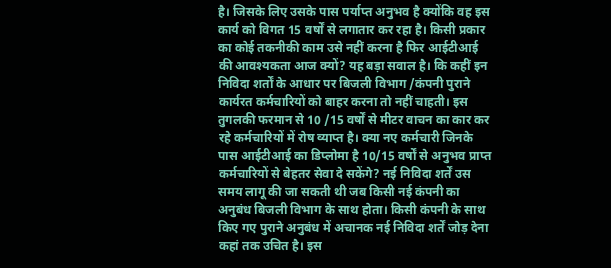है। जिसके लिए उसके पास पर्याप्त अनुभव है क्योंकि वह इस कार्य को विगत 15 वर्षों से लगातार कर रहा है। किसी प्रकार का कोई तकनीकी काम उसे नहीं करना है फिर आईटीआई की आवश्यकता आज क्यों? यह बड़ा सवाल है। कि कहीं इन निविदा शर्तों के आधार पर बिजली विभाग /कंपनी पुराने कार्यरत कर्मचारियों को बाहर करना तो नहीं चाहती। इस तुगलकी फरमान से 10 /15 वर्षों से मीटर वाचन का कार कर रहे कर्मचारियों में रोष व्याप्त है। क्या नए कर्मचारी जिनके पास आईटीआई का डिप्लोमा है 10/15 वर्षों से अनुभव प्राप्त कर्मचारियों से बेहतर सेवा दे सकेंगे? नई निविदा शर्तें उस समय लागू की जा सकती थी जब किसी नई कंपनी का अनुबंध बिजली विभाग के साथ होता। किसी कंपनी के साथ किए गए पुराने अनुबंध में अचानक नई निविदा शर्तें जोड़ देना कहां तक उचित है। इस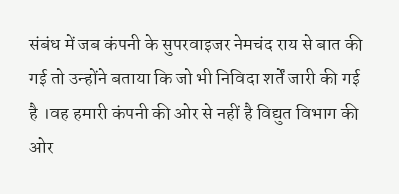संबंध में जब कंपनी के सुपरवाइजर नेमचंद राय से बात की गई तो उन्होंने बताया कि जो भी निविदा शर्तें जारी की गई है ।वह हमारी कंपनी की ओर से नहीं है विद्युत विभाग की ओर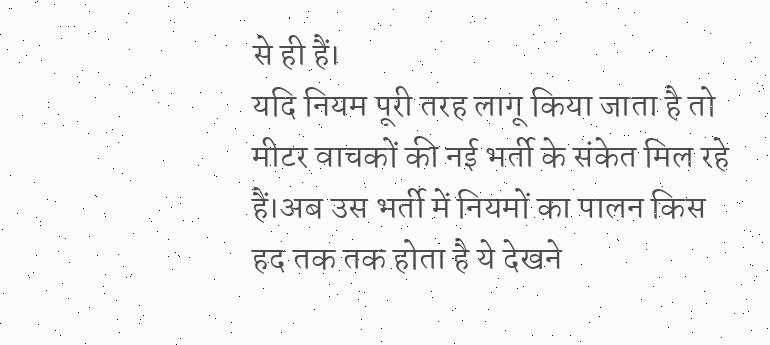से ही हैं।
यदि नियम पूरी तरह लागू किया जाता है तो मीटर वाचकों की नई भर्ती के संकेत मिल रहे हैं।अब उस भर्ती में नियमों का पालन किस हद तक तक होता है ये देखने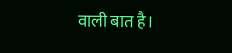वाली बात है।